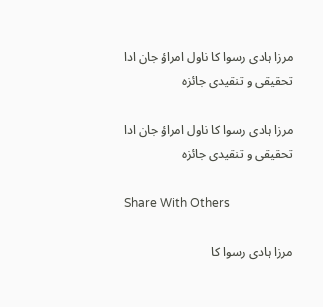مرزا ہادی رسوا کا ناول امراؤ جان ادا تحقیقی و تنقیدی جائزہ

مرزا ہادی رسوا کا ناول امراؤ جان ادا تحقیقی و تنقیدی جائزہ

Share With Others

مرزا ہادی رسوا کا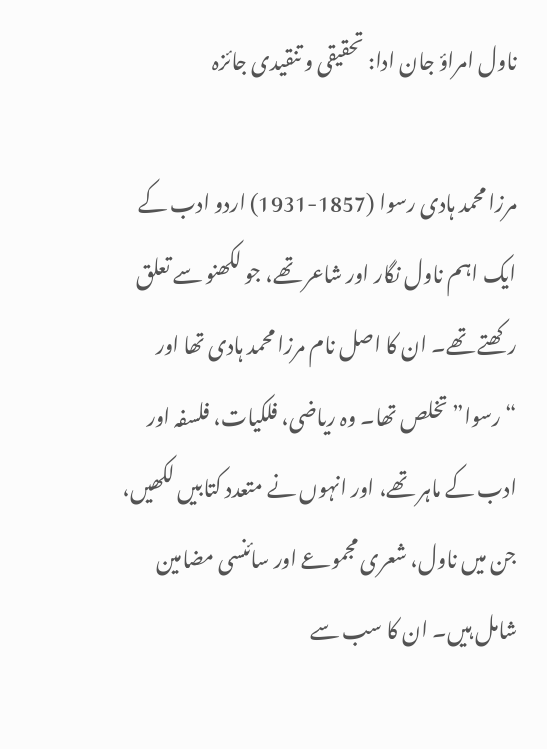ناول امراؤ جان ادا: تحقیقی و تنقیدی جائزہ

مرزا محمد ہادی رسوا (1857-1931) اردو ادب کے ایک اہم ناول نگار اور شاعر تھے، جو لکھنو سے تعلق رکھتے تھے۔ ان کا اصل نام مرزا محمد ہادی تھا اور “رسوا” تخلص تھا۔ وہ ریاضی، فلکیات، فلسفہ اور ادب کے ماہر تھے، اور انہوں نے متعدد کتابیں لکھیں، جن میں ناول، شعری مجموعے اور سائنسی مضامین شامل ہیں۔ ان کا سب سے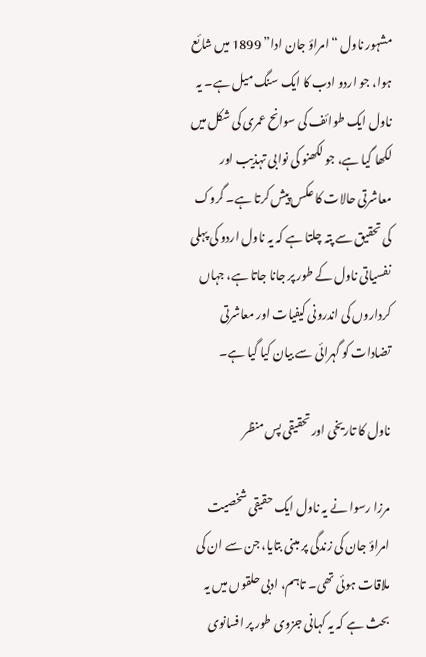مشہور ناول “امراؤ جان ادا” 1899 میں شائع ہوا، جو اردو ادب کا ایک سنگ میل ہے۔ یہ ناول ایک طوائف کی سوانح عمری کی شکل میں لکھا گیا ہے، جو لکھنو کی نوابی تہذیب اور معاشرتی حالات کا عکس پیش کرتا ہے۔ گروک کی تحقیق سے پتہ چلتا ہے کہ یہ ناول اردو کی پہلی نفسیاتی ناول کے طور پر جانا جاتا ہے، جہاں کرداروں کی اندرونی کیفیات اور معاشرتی تضادات کو گہرائی سے بیان کیا گیا ہے۔

ناول کا تاریخی اور تحقیقی پس منظر

مرزا رسوا نے یہ ناول ایک حقیقی شخصیت امراؤ جان کی زندگی پر مبنی بتایا، جن سے ان کی ملاقات ہوئی تھی۔ تاہم، ادبی حلقوں میں یہ بحث ہے کہ یہ کہانی جزوی طور پر افسانوی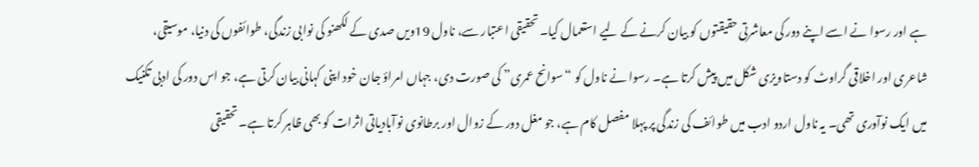ہے اور رسوا نے اسے اپنے دور کی معاشرتی حقیقتوں کو بیان کرنے کے لیے استعمال کیا۔ تحقیقی اعتبار سے، ناول 19ویں صدی کے لکھنو کی نوابی زندگی، طوائفوں کی دنیا، موسیقی، شاعری اور اخلاقی گراوٹ کو دستاویزی شکل میں پیش کرتا ہے۔ رسوا نے ناول کو “سوانح عمری” کی صورت دی، جہاں امراؤ جان خود اپنی کہانی بیان کرتی ہے، جو اس دور کی ادبی تکنیک میں ایک نوآوری تھی۔ یہ ناول اردو ادب میں طوائف کی زندگی پر پہلا مفصل کام ہے، جو مغل دور کے زوال اور برطانوی نوآبادیاتی اثرات کو بھی ظاہر کرتا ہے۔ تحقیقی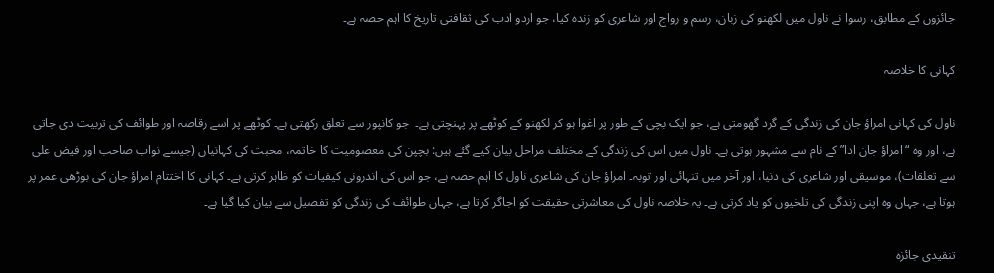جائزوں کے مطابق، رسوا نے ناول میں لکھنو کی زبان، رسم و رواج اور شاعری کو زندہ کیا، جو اردو ادب کی ثقافتی تاریخ کا اہم حصہ ہے۔

کہانی کا خلاصہ

ناول کی کہانی امراؤ جان کی زندگی کے گرد گھومتی ہے، جو ایک بچی کے طور پر اغوا ہو کر لکھنو کے کوٹھے پر پہنچتی ہے۔  جو کانپور سے تعلق رکھتی ہے۔ کوٹھے پر اسے رقاصہ اور طوائف کی تربیت دی جاتی ہے، اور وہ “امراؤ جان ادا” کے نام سے مشہور ہوتی ہے۔ ناول میں اس کی زندگی کے مختلف مراحل بیان کیے گئے ہیں: بچپن کی معصومیت کا خاتمہ، محبت کی کہانیاں (جیسے نواب صاحب اور فیض علی سے تعلقات)، موسیقی اور شاعری کی دنیا، اور آخر میں تنہائی اور توبہ۔ امراؤ جان کی شاعری ناول کا اہم حصہ ہے، جو اس کی اندرونی کیفیات کو ظاہر کرتی ہے۔ کہانی کا اختتام امراؤ جان کی بوڑھی عمر پر ہوتا ہے، جہاں وہ اپنی زندگی کی تلخیوں کو یاد کرتی ہے۔ یہ خلاصہ ناول کی معاشرتی حقیقت کو اجاگر کرتا ہے، جہاں طوائف کی زندگی کو تفصیل سے بیان کیا گیا ہے۔

تنقیدی جائزہ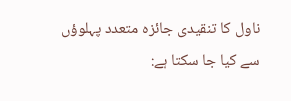ناول کا تنقیدی جائزہ متعدد پہلوؤں سے کیا جا سکتا ہے: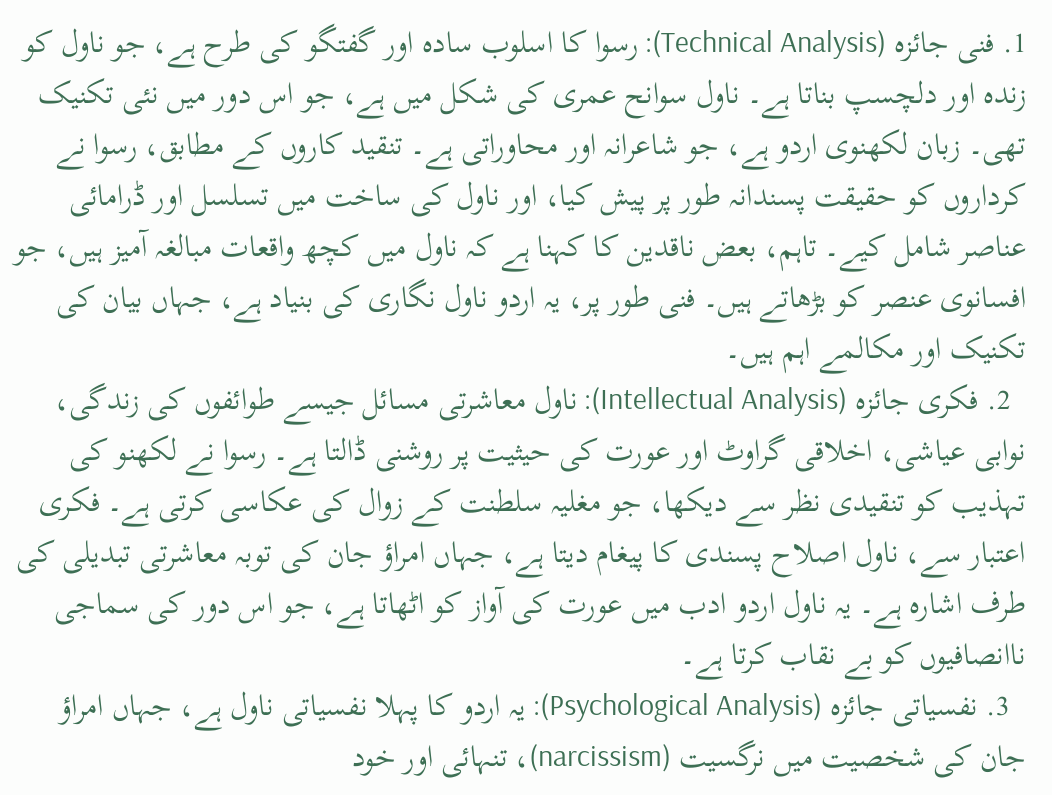1. فنی جائزہ (Technical Analysis): رسوا کا اسلوب سادہ اور گفتگو کی طرح ہے، جو ناول کو زندہ اور دلچسپ بناتا ہے۔ ناول سوانح عمری کی شکل میں ہے، جو اس دور میں نئی تکنیک تھی۔ زبان لکھنوی اردو ہے، جو شاعرانہ اور محاوراتی ہے۔ تنقید کاروں کے مطابق، رسوا نے کرداروں کو حقیقت پسندانہ طور پر پیش کیا، اور ناول کی ساخت میں تسلسل اور ڈرامائی عناصر شامل کیے۔ تاہم، بعض ناقدین کا کہنا ہے کہ ناول میں کچھ واقعات مبالغہ آمیز ہیں، جو افسانوی عنصر کو بڑھاتے ہیں۔ فنی طور پر، یہ اردو ناول نگاری کی بنیاد ہے، جہاں بیان کی تکنیک اور مکالمے اہم ہیں۔
  2. فکری جائزہ (Intellectual Analysis): ناول معاشرتی مسائل جیسے طوائفوں کی زندگی، نوابی عیاشی، اخلاقی گراوٹ اور عورت کی حیثیت پر روشنی ڈالتا ہے۔ رسوا نے لکھنو کی تہذیب کو تنقیدی نظر سے دیکھا، جو مغلیہ سلطنت کے زوال کی عکاسی کرتی ہے۔ فکری اعتبار سے، ناول اصلاح پسندی کا پیغام دیتا ہے، جہاں امراؤ جان کی توبہ معاشرتی تبدیلی کی طرف اشارہ ہے۔ یہ ناول اردو ادب میں عورت کی آواز کو اٹھاتا ہے، جو اس دور کی سماجی ناانصافیوں کو بے نقاب کرتا ہے۔
  3. نفسیاتی جائزہ (Psychological Analysis): یہ اردو کا پہلا نفسیاتی ناول ہے، جہاں امراؤ جان کی شخصیت میں نرگسیت (narcissism)، تنہائی اور خود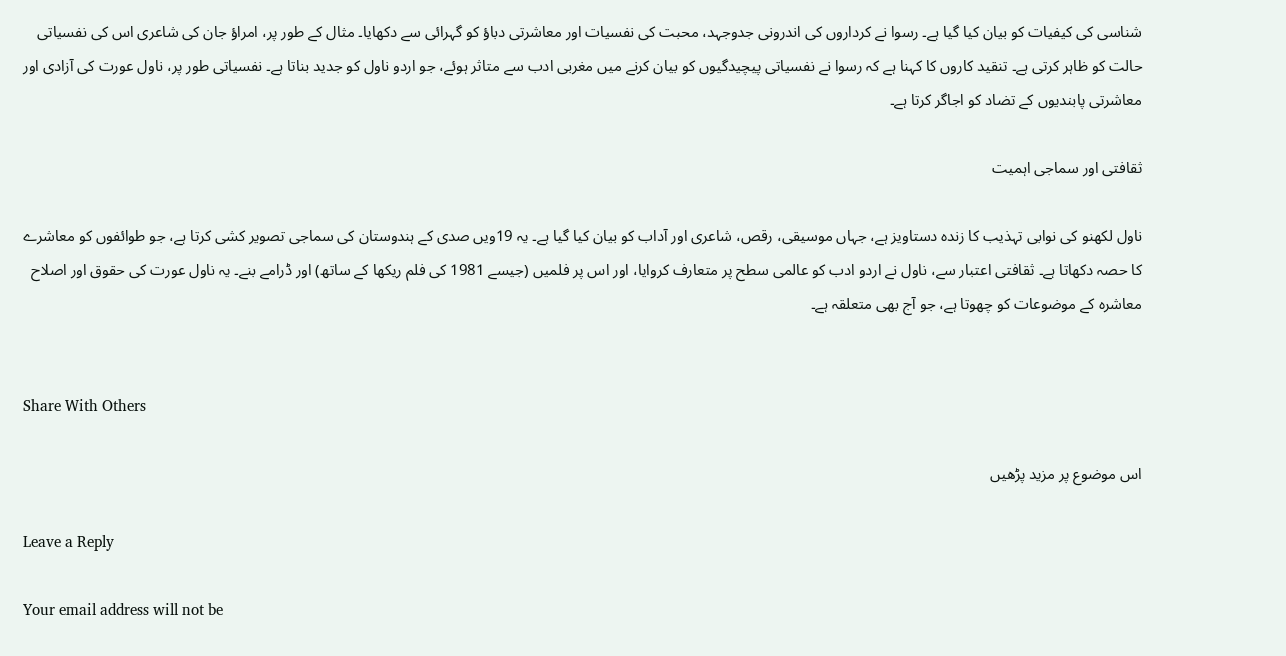شناسی کی کیفیات کو بیان کیا گیا ہے۔ رسوا نے کرداروں کی اندرونی جدوجہد، محبت کی نفسیات اور معاشرتی دباؤ کو گہرائی سے دکھایا۔ مثال کے طور پر، امراؤ جان کی شاعری اس کی نفسیاتی حالت کو ظاہر کرتی ہے۔ تنقید کاروں کا کہنا ہے کہ رسوا نے نفسیاتی پیچیدگیوں کو بیان کرنے میں مغربی ادب سے متاثر ہوئے، جو اردو ناول کو جدید بناتا ہے۔ نفسیاتی طور پر، ناول عورت کی آزادی اور معاشرتی پابندیوں کے تضاد کو اجاگر کرتا ہے۔

ثقافتی اور سماجی اہمیت

ناول لکھنو کی نوابی تہذیب کا زندہ دستاویز ہے، جہاں موسیقی، رقص، شاعری اور آداب کو بیان کیا گیا ہے۔ یہ 19ویں صدی کے ہندوستان کی سماجی تصویر کشی کرتا ہے، جو طوائفوں کو معاشرے کا حصہ دکھاتا ہے۔ ثقافتی اعتبار سے، ناول نے اردو ادب کو عالمی سطح پر متعارف کروایا، اور اس پر فلمیں (جیسے 1981 کی فلم ریکھا کے ساتھ) اور ڈرامے بنے۔ یہ ناول عورت کی حقوق اور اصلاح معاشرہ کے موضوعات کو چھوتا ہے، جو آج بھی متعلقہ ہے۔


Share With Others

اس موضوع پر مزید پڑھیں

Leave a Reply

Your email address will not be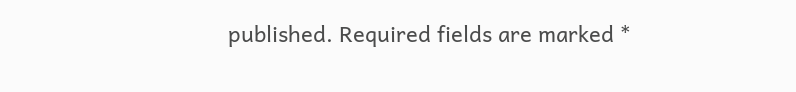published. Required fields are marked *